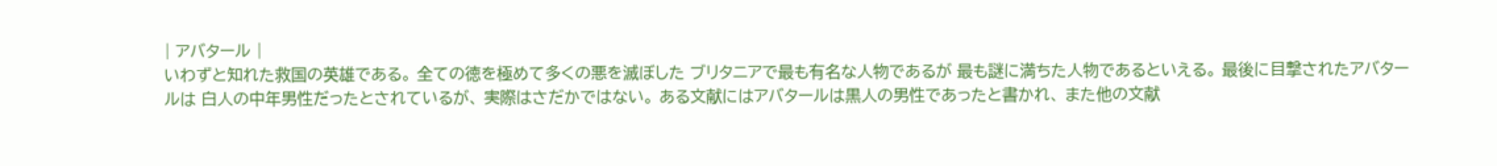| アバタール |
いわずと知れた救国の英雄である。 全ての徳を極めて多くの悪を滅ぼした ブリタニアで最も有名な人物であるが 最も謎に満ちた人物であるといえる。 最後に目撃されたアバタールは 白人の中年男性だったとされているが、 実際はさだかではない。 ある文献にはアバタールは黒人の男性であったと書かれ、 また他の文献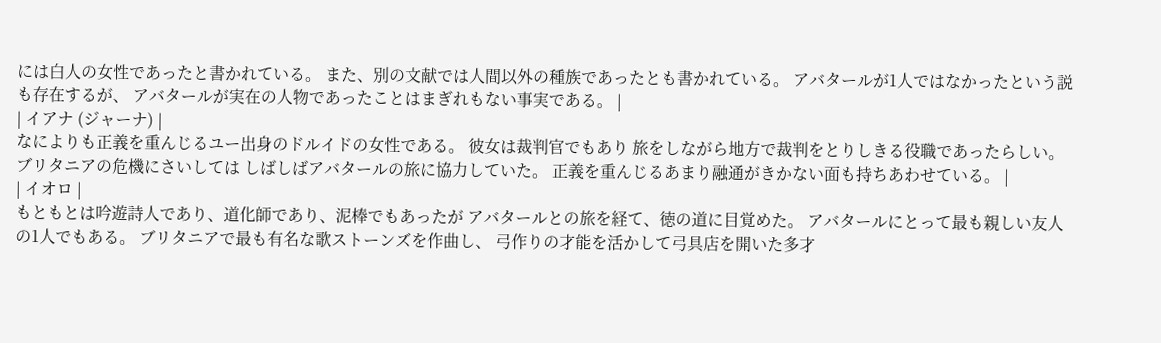には白人の女性であったと書かれている。 また、別の文献では人間以外の種族であったとも書かれている。 アバタールが1人ではなかったという説も存在するが、 アバタールが実在の人物であったことはまぎれもない事実である。 |
| イアナ (ジャーナ) |
なによりも正義を重んじるユー出身のドルイドの女性である。 彼女は裁判官でもあり 旅をしながら地方で裁判をとりしきる役職であったらしい。 ブリタニアの危機にさいしては しばしばアバタールの旅に協力していた。 正義を重んじるあまり融通がきかない面も持ちあわせている。 |
| イオロ |
もともとは吟遊詩人であり、道化師であり、泥棒でもあったが アバタールとの旅を経て、徳の道に目覚めた。 アバタールにとって最も親しい友人の1人でもある。 ブリタニアで最も有名な歌ストーンズを作曲し、 弓作りの才能を活かして弓具店を開いた多才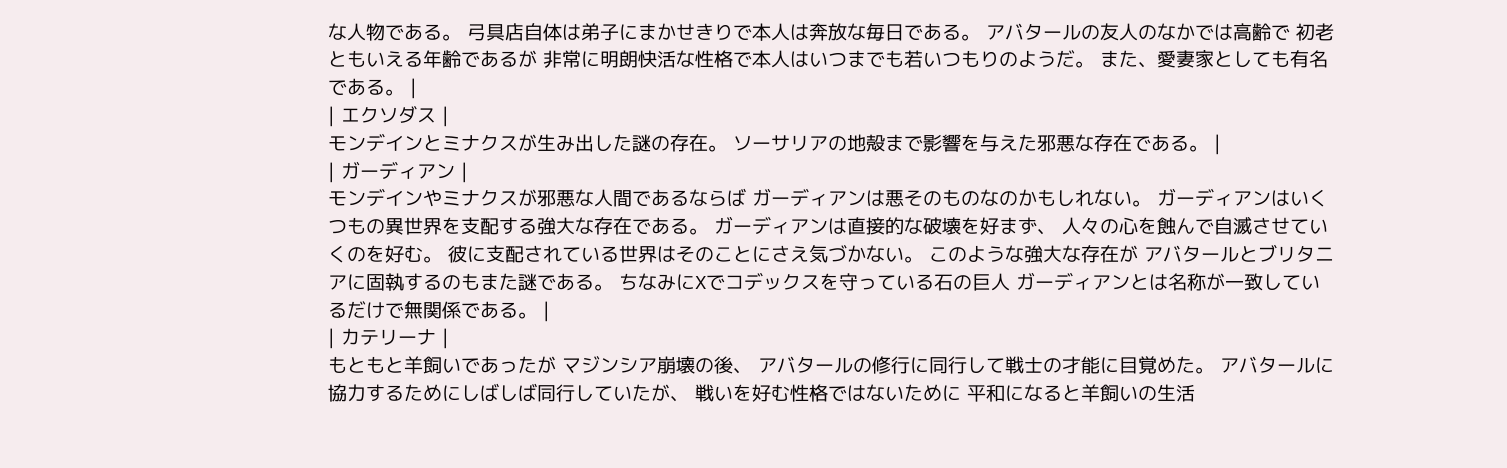な人物である。 弓具店自体は弟子にまかせきりで本人は奔放な毎日である。 アバタールの友人のなかでは高齢で 初老ともいえる年齢であるが 非常に明朗快活な性格で本人はいつまでも若いつもりのようだ。 また、愛妻家としても有名である。 |
| エクソダス |
モンデインとミナクスが生み出した謎の存在。 ソーサリアの地殻まで影響を与えた邪悪な存在である。 |
| ガーディアン |
モンデインやミナクスが邪悪な人間であるならば ガーディアンは悪そのものなのかもしれない。 ガーディアンはいくつもの異世界を支配する強大な存在である。 ガーディアンは直接的な破壊を好まず、 人々の心を蝕んで自滅させていくのを好む。 彼に支配されている世界はそのことにさえ気づかない。 このような強大な存在が アバタールとブリタニアに固執するのもまた謎である。 ちなみにXでコデックスを守っている石の巨人 ガーディアンとは名称が一致しているだけで無関係である。 |
| カテリーナ |
もともと羊飼いであったが マジンシア崩壊の後、 アバタールの修行に同行して戦士の才能に目覚めた。 アバタールに協力するためにしばしば同行していたが、 戦いを好む性格ではないために 平和になると羊飼いの生活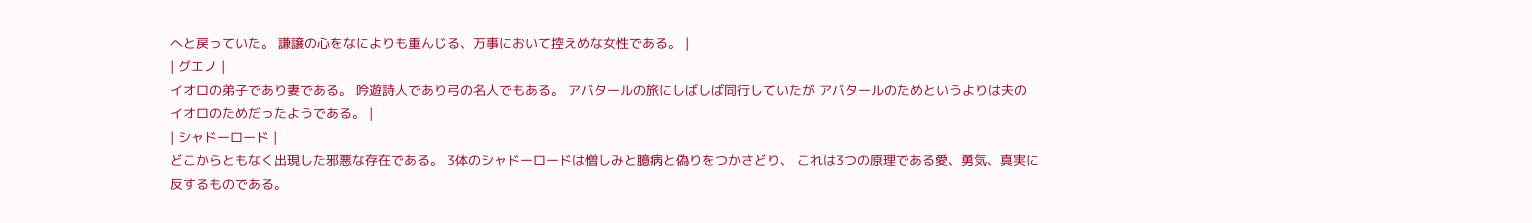へと戻っていた。 謙譲の心をなによりも重んじる、万事において控えめな女性である。 |
| グエノ |
イオロの弟子であり妻である。 吟遊詩人であり弓の名人でもある。 アバタールの旅にしばしば同行していたが アバタールのためというよりは夫のイオロのためだったようである。 |
| シャドーロード |
どこからともなく出現した邪悪な存在である。 3体のシャドーロードは憎しみと臆病と偽りをつかさどり、 これは3つの原理である愛、勇気、真実に反するものである。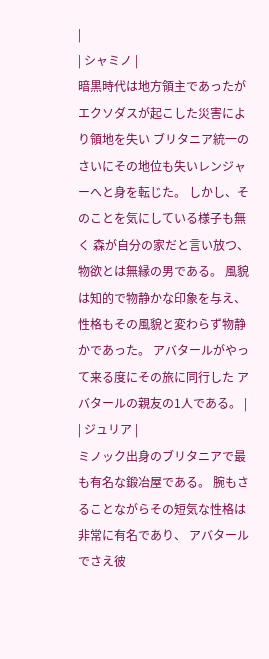|
| シャミノ |
暗黒時代は地方領主であったが エクソダスが起こした災害により領地を失い ブリタニア統一のさいにその地位も失いレンジャーへと身を転じた。 しかし、そのことを気にしている様子も無く 森が自分の家だと言い放つ、物欲とは無縁の男である。 風貌は知的で物静かな印象を与え、 性格もその風貌と変わらず物静かであった。 アバタールがやって来る度にその旅に同行した アバタールの親友の1人である。 |
| ジュリア |
ミノック出身のブリタニアで最も有名な鍛冶屋である。 腕もさることながらその短気な性格は非常に有名であり、 アバタールでさえ彼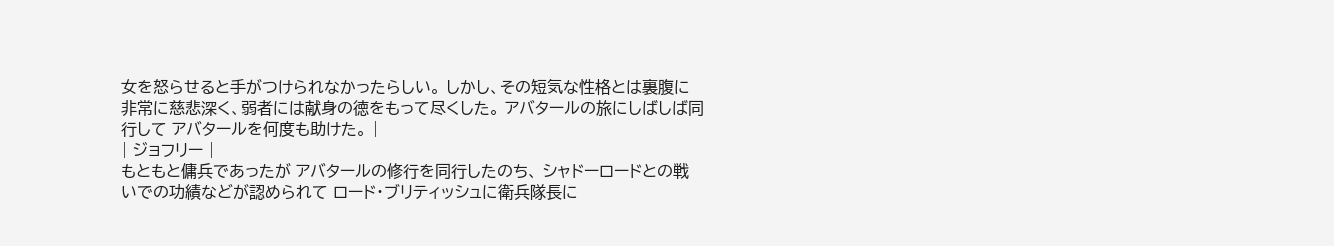女を怒らせると手がつけられなかったらしい。 しかし、その短気な性格とは裏腹に 非常に慈悲深く、弱者には献身の徳をもって尽くした。 アバタールの旅にしばしば同行して アバタールを何度も助けた。 |
| ジョフリー |
もともと傭兵であったが アバタールの修行を同行したのち、 シャドーロードとの戦いでの功績などが認められて ロード・ブリティッシュに衛兵隊長に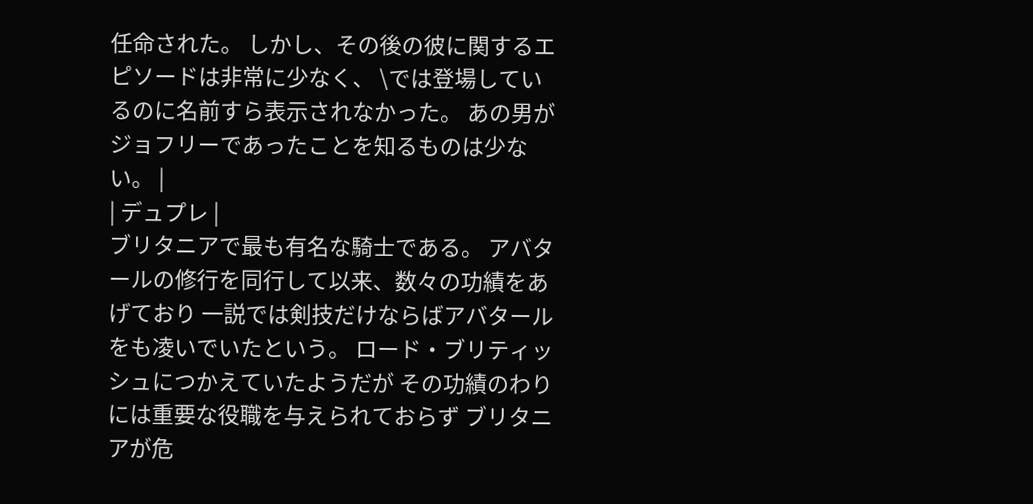任命された。 しかし、その後の彼に関するエピソードは非常に少なく、 \では登場しているのに名前すら表示されなかった。 あの男がジョフリーであったことを知るものは少ない。 |
| デュプレ |
ブリタニアで最も有名な騎士である。 アバタールの修行を同行して以来、数々の功績をあげており 一説では剣技だけならばアバタールをも凌いでいたという。 ロード・ブリティッシュにつかえていたようだが その功績のわりには重要な役職を与えられておらず ブリタニアが危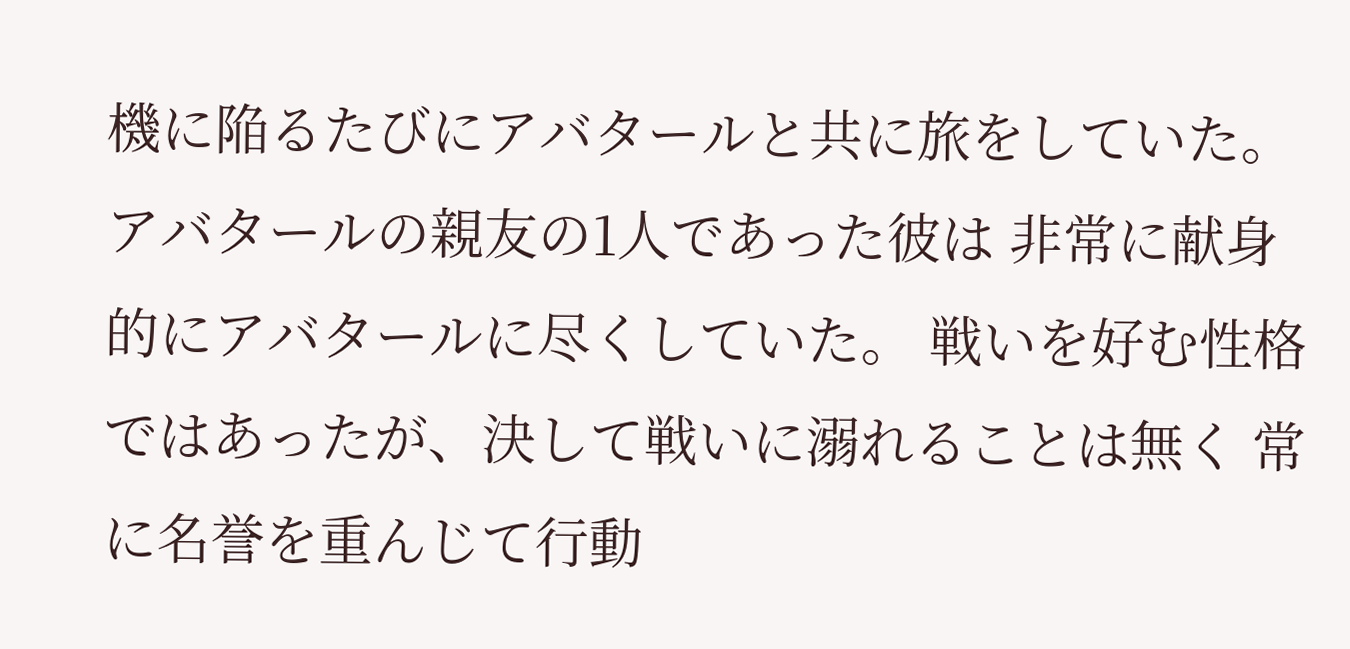機に陥るたびにアバタールと共に旅をしていた。 アバタールの親友の1人であった彼は 非常に献身的にアバタールに尽くしていた。 戦いを好む性格ではあったが、決して戦いに溺れることは無く 常に名誉を重んじて行動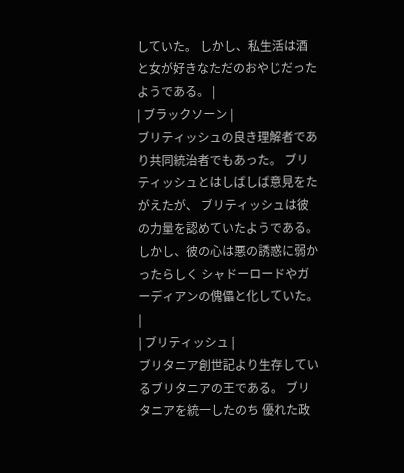していた。 しかし、私生活は酒と女が好きなただのおやじだったようである。 |
| ブラックソーン |
ブリティッシュの良き理解者であり共同統治者でもあった。 ブリティッシュとはしばしば意見をたがえたが、 ブリティッシュは彼の力量を認めていたようである。 しかし、彼の心は悪の誘惑に弱かったらしく シャドーロードやガーディアンの傀儡と化していた。 |
| ブリティッシュ |
ブリタニア創世記より生存しているブリタニアの王である。 ブリタニアを統一したのち 優れた政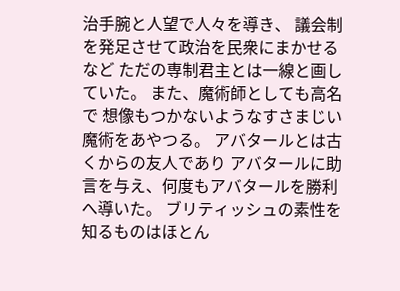治手腕と人望で人々を導き、 議会制を発足させて政治を民衆にまかせるなど ただの専制君主とは一線と画していた。 また、魔術師としても高名で 想像もつかないようなすさまじい魔術をあやつる。 アバタールとは古くからの友人であり アバタールに助言を与え、何度もアバタールを勝利へ導いた。 ブリティッシュの素性を知るものはほとん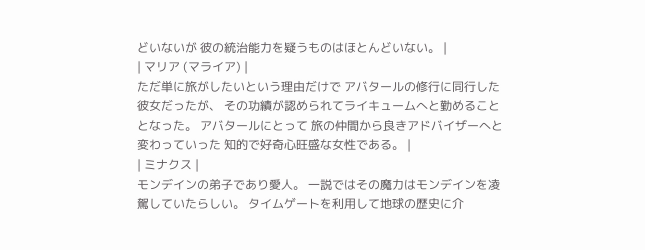どいないが 彼の統治能力を疑うものはほとんどいない。 |
| マリア (マライア) |
ただ単に旅がしたいという理由だけで アバタールの修行に同行した彼女だったが、 その功績が認められてライキュームへと勤めることとなった。 アバタールにとって 旅の仲間から良きアドバイザーへと変わっていった 知的で好奇心旺盛な女性である。 |
| ミナクス |
モンデインの弟子であり愛人。 一説ではその魔力はモンデインを凌駕していたらしい。 タイムゲートを利用して地球の歴史に介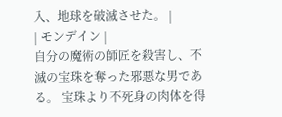入、地球を破滅させた。 |
| モンデイン |
自分の魔術の師匠を殺害し、不滅の宝珠を奪った邪悪な男である。 宝珠より不死身の肉体を得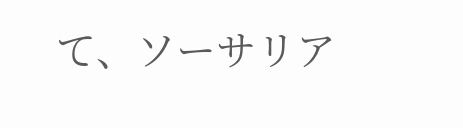て、ソーサリア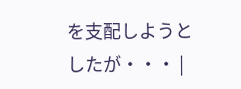を支配しようとしたが・・・ |